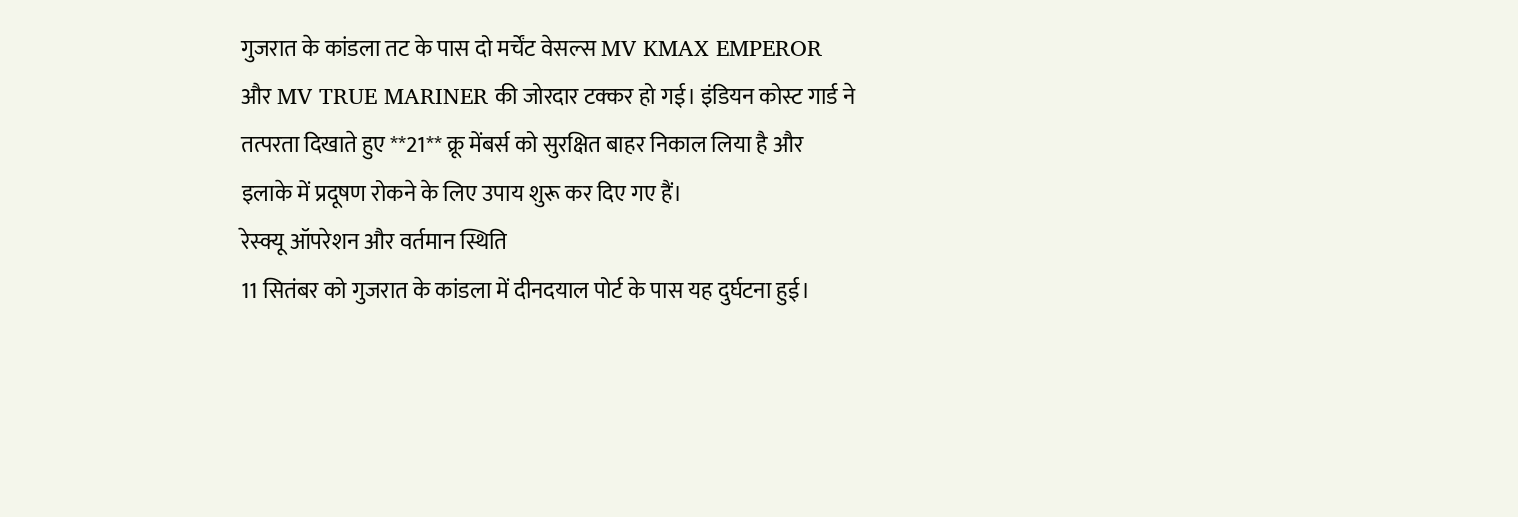गुजरात के कांडला तट के पास दो मर्चेंट वेसल्स MV KMAX EMPEROR और MV TRUE MARINER की जोरदार टक्कर हो गई। इंडियन कोस्ट गार्ड ने तत्परता दिखाते हुए **21** क्रू मेंबर्स को सुरक्षित बाहर निकाल लिया है और इलाके में प्रदूषण रोकने के लिए उपाय शुरू कर दिए गए हैं।
रेस्क्यू ऑपरेशन और वर्तमान स्थिति
11 सितंबर को गुजरात के कांडला में दीनदयाल पोर्ट के पास यह दुर्घटना हुई।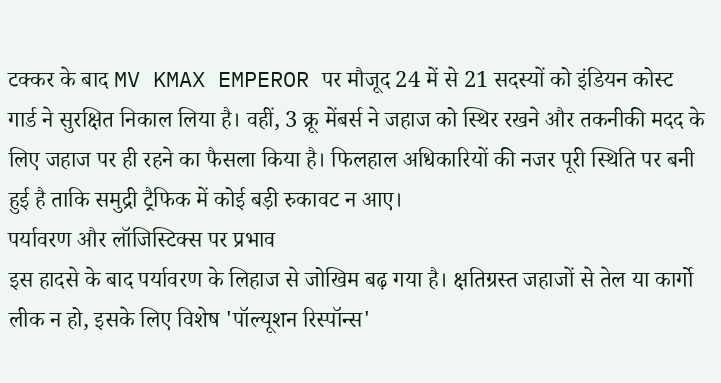टक्कर के बाद MV KMAX EMPEROR पर मौजूद 24 में से 21 सदस्यों को इंडियन कोस्ट गार्ड ने सुरक्षित निकाल लिया है। वहीं, 3 क्रू मेंबर्स ने जहाज को स्थिर रखने और तकनीकी मदद के लिए जहाज पर ही रहने का फैसला किया है। फिलहाल अधिकारियों की नजर पूरी स्थिति पर बनी हुई है ताकि समुद्री ट्रैफिक में कोई बड़ी रुकावट न आए।
पर्यावरण और लॉजिस्टिक्स पर प्रभाव
इस हादसे के बाद पर्यावरण के लिहाज से जोखिम बढ़ गया है। क्षतिग्रस्त जहाजों से तेल या कार्गो लीक न हो, इसके लिए विशेष 'पॉल्यूशन रिस्पॉन्स'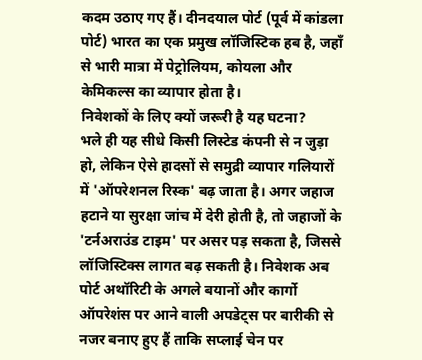कदम उठाए गए हैं। दीनदयाल पोर्ट (पूर्व में कांडला पोर्ट) भारत का एक प्रमुख लॉजिस्टिक हब है, जहाँ से भारी मात्रा में पेट्रोलियम, कोयला और केमिकल्स का व्यापार होता है।
निवेशकों के लिए क्यों जरूरी है यह घटना?
भले ही यह सीधे किसी लिस्टेड कंपनी से न जुड़ा हो, लेकिन ऐसे हादसों से समुद्री व्यापार गलियारों में 'ऑपरेशनल रिस्क' बढ़ जाता है। अगर जहाज हटाने या सुरक्षा जांच में देरी होती है, तो जहाजों के 'टर्नअराउंड टाइम' पर असर पड़ सकता है, जिससे लॉजिस्टिक्स लागत बढ़ सकती है। निवेशक अब पोर्ट अथॉरिटी के अगले बयानों और कार्गो ऑपरेशंस पर आने वाली अपडेट्स पर बारीकी से नजर बनाए हुए हैं ताकि सप्लाई चेन पर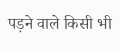पड़ने वाले किसी भी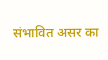संभावित असर का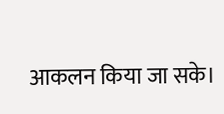आकलन किया जा सके।